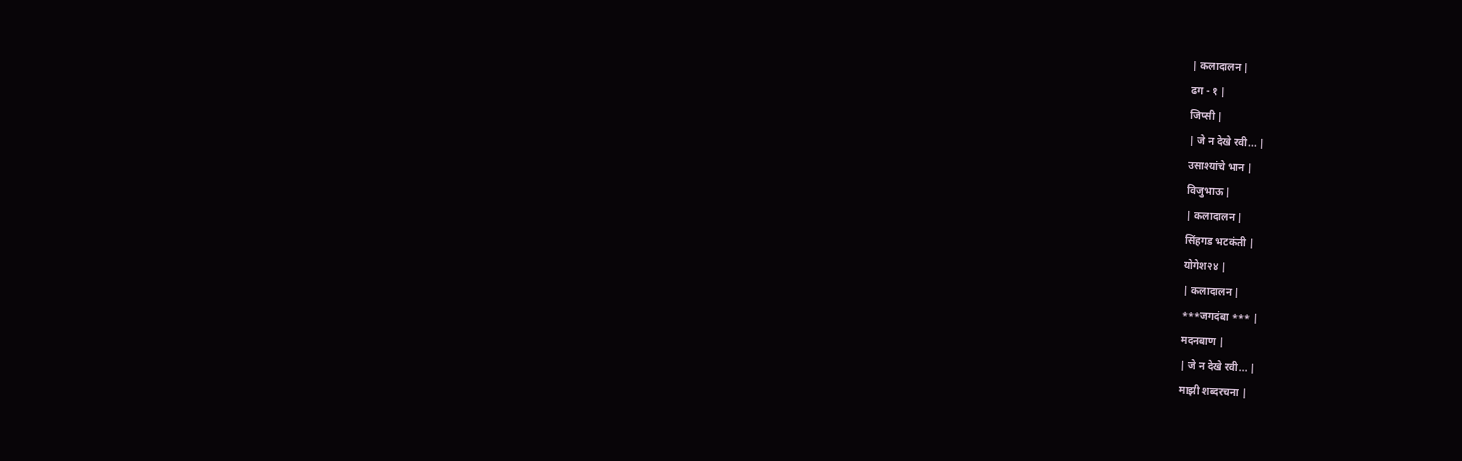| कलादालन |
ढग - १ |
जिप्सी |
| जे न देखे रवी... |
उसाश्यांचे भान |
विजुभाऊ |
| कलादालन |
सिंहगड भटकंती |
योगेश२४ |
| कलादालन |
***जगदंबा *** |
मदनबाण |
| जे न देखे रवी... |
माझी शब्दरचना |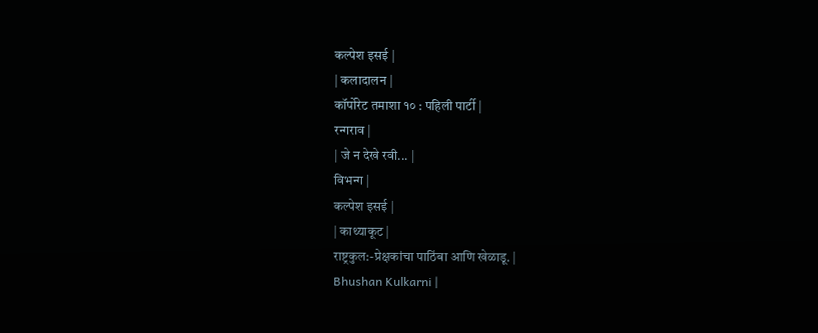कल्पेश इसई |
| कलादालन |
कॉर्पोरेट तमाशा १० : पहिली पार्टी |
रन्गराव |
| जे न देखे रवी... |
विभन्ग |
कल्पेश इसई |
| काथ्याकूट |
राष्ट्रकुल:-प्रेक्षकांचा पाठिंबा आणि खेळाडू. |
Bhushan Kulkarni |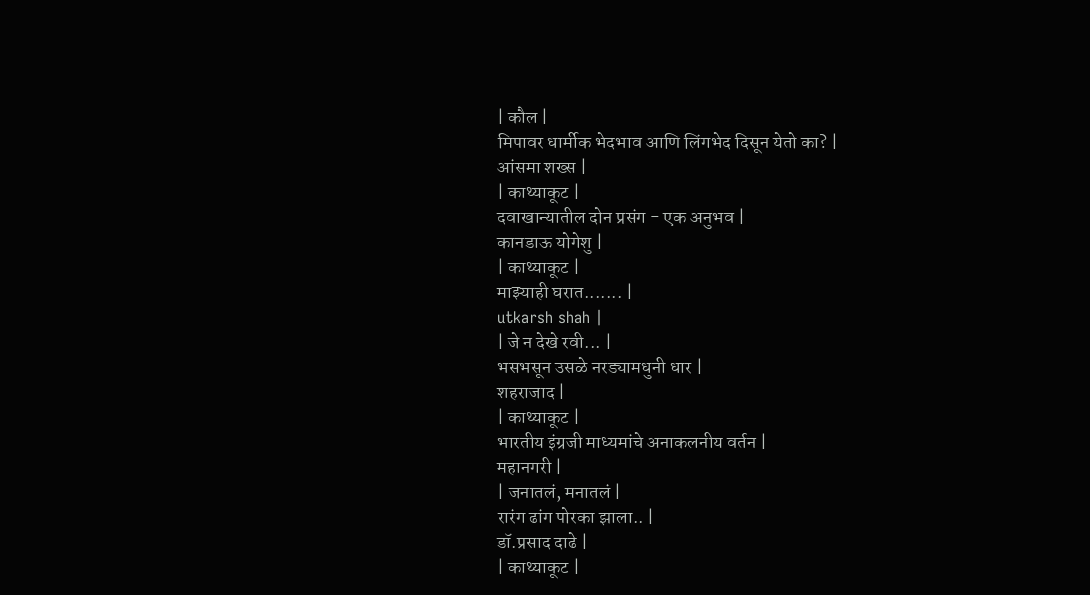| कौल |
मिपावर धार्मीक भेदभाव आणि लिंगभेद दिसून येतो का? |
आंसमा शख्स |
| काथ्याकूट |
दवाखान्यातील दोन प्रसंग - एक अनुभव |
कानडाऊ योगेशु |
| काथ्याकूट |
माझ्याही घरात....... |
utkarsh shah |
| जे न देखे रवी... |
भसभसून उसळे नरड्यामधुनी धार |
शहराजाद |
| काथ्याकूट |
भारतीय इंग्रजी माध्यमांचे अनाकलनीय वर्तन |
महानगरी |
| जनातलं, मनातलं |
रारंग ढांग पोरका झाला.. |
डॉ.प्रसाद दाढे |
| काथ्याकूट |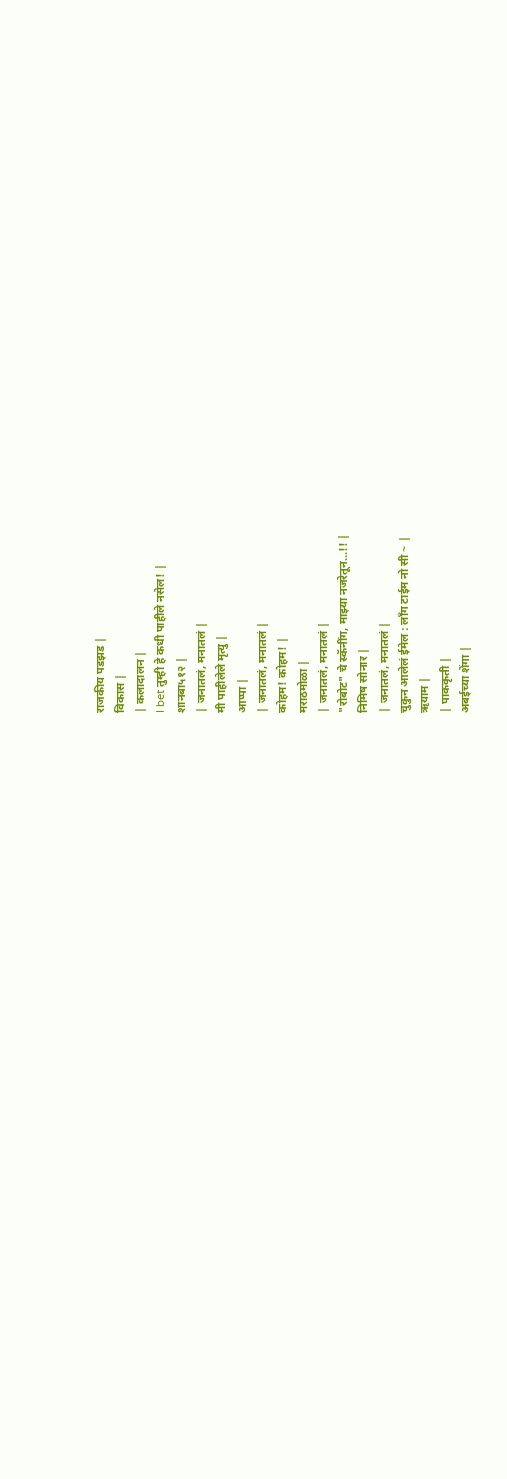राजकीय पडझड |
विकास |
| कलादालन |
I bet तुम्ही हे कधी पाहीले नसेल! |
शानबा५१२ |
| जनातलं, मनातलं |
मी पाहीलेले मृत्यु |
आप्पा |
| जनातलं, मनातलं |
कोहम! कोहम! |
मराठमोळा |
| जनातलं, मनातलं |
"रोबोट" चे स्कॅनींग, माझ्या नजरेतून...!! |
निमिष सोनार |
| जनातलं, मनातलं |
चुकुन आलेलं ईमेल : लाँग टाईम नो सी ~ |
ऋयाम |
| पाककृती |
अबईच्या शेंगा |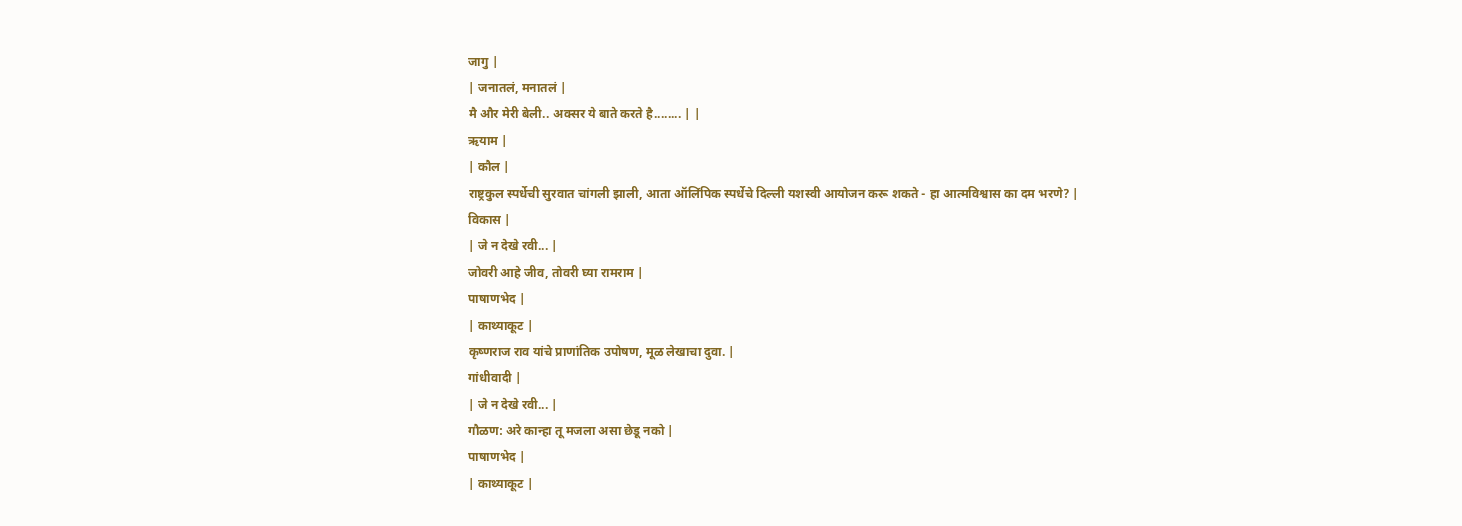जागु |
| जनातलं, मनातलं |
मै और मेरी बेली.. अक्सर ये बाते करते है........ | |
ऋयाम |
| कौल |
राष्ट्रकुल स्पर्धेची सुरवात चांगली झाली, आता ऑलिंपिक स्पर्धेचे दिल्ली यशस्वी आयोजन करू शकते - हा आत्मविश्वास का दम भरणे? |
विकास |
| जे न देखे रवी... |
जोवरी आहे जीव, तोवरी घ्या रामराम |
पाषाणभेद |
| काथ्याकूट |
कृष्णराज राव यांचे प्राणांतिक उपोषण, मूळ लेखाचा दुवा. |
गांधीवादी |
| जे न देखे रवी... |
गौळण: अरे कान्हा तू मजला असा छेडू नको |
पाषाणभेद |
| काथ्याकूट |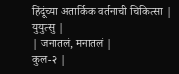हिंदूंच्या अतार्किक वर्तनाची चिकित्सा |
युयुत्सु |
| जनातलं, मनातलं |
कुल-२ |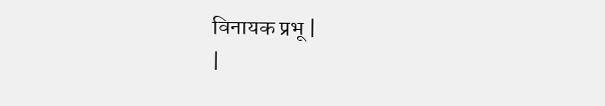विनायक प्रभू |
|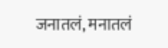जनातलं, मनातलं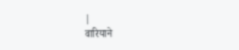|
वारियाने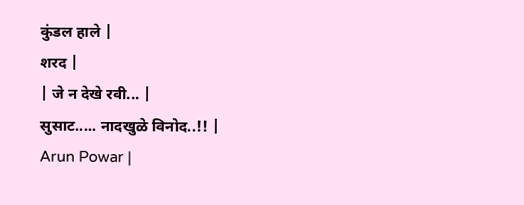कुंडल हाले |
शरद |
| जे न देखे रवी... |
सुसाट..... नादखुळे विनोद..!! |
Arun Powar |